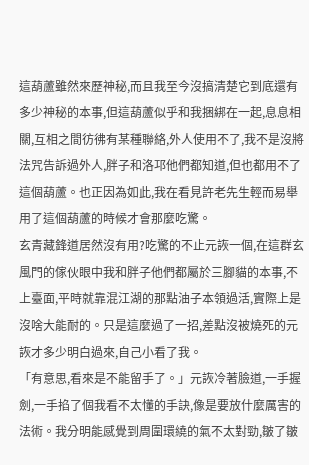這葫蘆雖然來歷神秘,而且我至今沒搞清楚它到底還有多少神秘的本事,但這葫蘆似乎和我捆綁在一起,息息相關,互相之間彷彿有某種聯絡,外人使用不了,我不是沒將法咒告訴過外人,胖子和洛邛他們都知道,但也都用不了這個葫蘆。也正因為如此,我在看見許老先生輕而易舉用了這個葫蘆的時候才會那麼吃驚。
玄青藏鋒道居然沒有用?吃驚的不止元詼一個,在這群玄風門的傢伙眼中我和胖子他們都屬於三腳貓的本事,不上臺面,平時就靠混江湖的那點油子本領過活,實際上是沒啥大能耐的。只是這麼過了一招,差點沒被燒死的元詼才多少明白過來,自己小看了我。
「有意思,看來是不能留手了。」元詼冷著臉道,一手握劍,一手掐了個我看不太懂的手訣,像是要放什麼厲害的法術。我分明能感覺到周圍環繞的氣不太對勁,皺了皺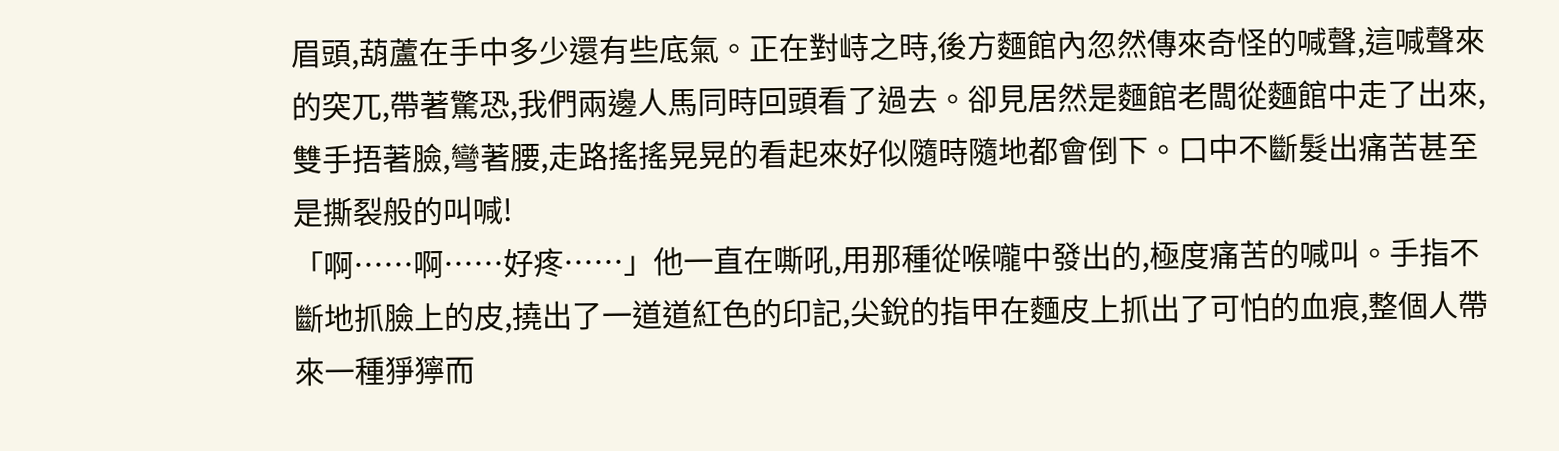眉頭,葫蘆在手中多少還有些底氣。正在對峙之時,後方麵館內忽然傳來奇怪的喊聲,這喊聲來的突兀,帶著驚恐,我們兩邊人馬同時回頭看了過去。卻見居然是麵館老闆從麵館中走了出來,雙手捂著臉,彎著腰,走路搖搖晃晃的看起來好似隨時隨地都會倒下。口中不斷髮出痛苦甚至是撕裂般的叫喊!
「啊……啊……好疼……」他一直在嘶吼,用那種從喉嚨中發出的,極度痛苦的喊叫。手指不斷地抓臉上的皮,撓出了一道道紅色的印記,尖銳的指甲在麵皮上抓出了可怕的血痕,整個人帶來一種猙獰而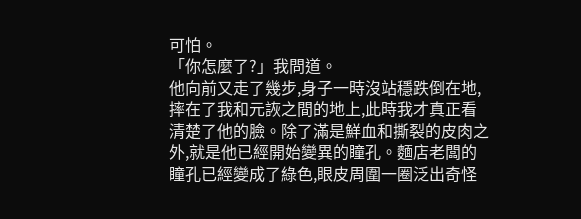可怕。
「你怎麼了?」我問道。
他向前又走了幾步,身子一時沒站穩跌倒在地,摔在了我和元詼之間的地上,此時我才真正看清楚了他的臉。除了滿是鮮血和撕裂的皮肉之外,就是他已經開始變異的瞳孔。麵店老闆的瞳孔已經變成了綠色,眼皮周圍一圈泛出奇怪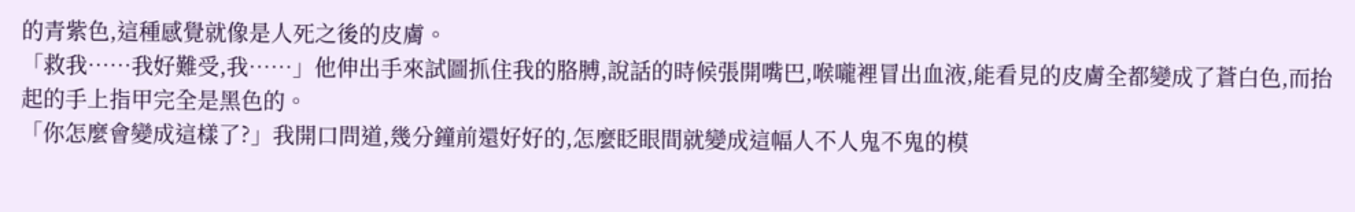的青紫色,這種感覺就像是人死之後的皮膚。
「救我……我好難受,我……」他伸出手來試圖抓住我的胳膊,說話的時候張開嘴巴,喉嚨裡冒出血液,能看見的皮膚全都變成了蒼白色,而抬起的手上指甲完全是黑色的。
「你怎麼會變成這樣了?」我開口問道,幾分鐘前還好好的,怎麼眨眼間就變成這幅人不人鬼不鬼的模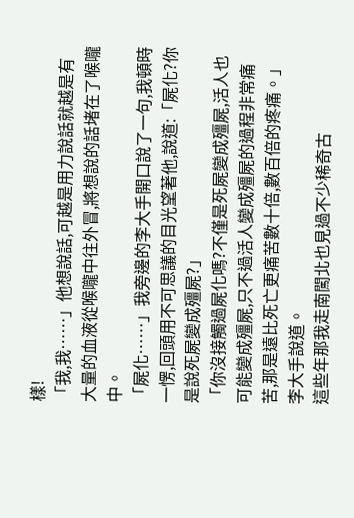樣!
「我,我……」他想說話,可越是用力說話就越是有大量的血液從喉嚨中往外冒,將想說的話堵在了喉嚨中。
「屍化……」我旁邊的李大手開口說了一句,我頓時一愣,回頭用不可思議的目光望著他,說道:「屍化?你是說死屍變成殭屍?」
「你沒接觸過屍化嗎?不僅是死屍變成殭屍,活人也可能變成殭屍,只不過活人變成殭屍的過程非常痛苦,那是遠比死亡更痛苦數十倍,數百倍的疼痛。」李大手說道。
這些年那我走南闖北也見過不少稀奇古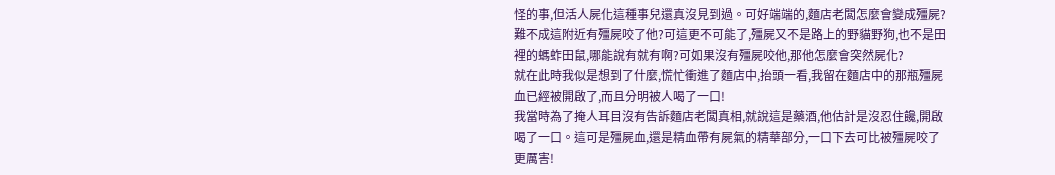怪的事,但活人屍化這種事兒還真沒見到過。可好端端的,麵店老闆怎麼會變成殭屍?難不成這附近有殭屍咬了他?可這更不可能了,殭屍又不是路上的野貓野狗,也不是田裡的螞蚱田鼠,哪能說有就有啊?可如果沒有殭屍咬他,那他怎麼會突然屍化?
就在此時我似是想到了什麼,慌忙衝進了麵店中,抬頭一看,我留在麵店中的那瓶殭屍血已經被開啟了,而且分明被人喝了一口!
我當時為了掩人耳目沒有告訴麵店老闆真相,就說這是藥酒,他估計是沒忍住饞,開啟喝了一口。這可是殭屍血,還是精血帶有屍氣的精華部分,一口下去可比被殭屍咬了更厲害!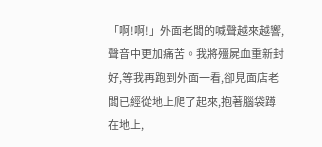「啊!啊!」外面老闆的喊聲越來越響,聲音中更加痛苦。我將殭屍血重新封好,等我再跑到外面一看,卻見面店老闆已經從地上爬了起來,抱著腦袋蹲在地上,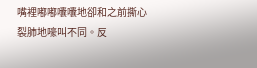嘴裡嘟嘟囔囔地卻和之前撕心裂肺地嚎叫不同。反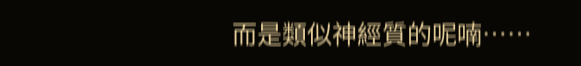而是類似神經質的呢喃……